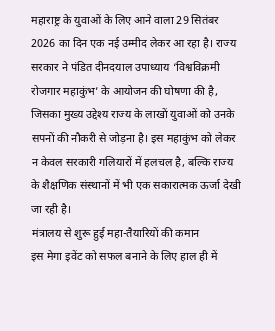महाराष्ट्र के युवाओं के लिए आने वाला 29 सितंबर 2026 का दिन एक नई उम्मीद लेकर आ रहा है। राज्य सरकार ने पंडित दीनदयाल उपाध्याय ‘विश्वविक्रमी रोजगार महाकुंभ’ के आयोजन की घोषणा की है, जिसका मुख्य उद्देश्य राज्य के लाखों युवाओं को उनके सपनों की नौकरी से जोड़ना है। इस महाकुंभ को लेकर न केवल सरकारी गलियारों में हलचल है, बल्कि राज्य के शैक्षणिक संस्थानों में भी एक सकारात्मक ऊर्जा देखी जा रही है।
मंत्रालय से शुरू हुई महा-तैयारियों की कमान
इस मेगा इवेंट को सफल बनाने के लिए हाल ही में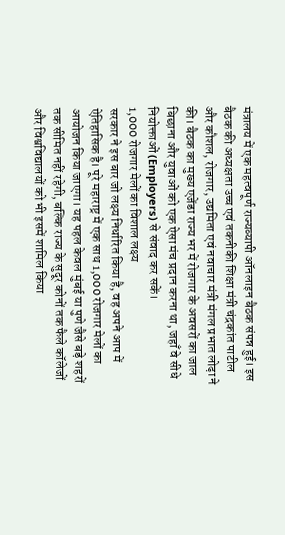मंत्रालय में एक महत्वपूर्ण राज्यव्यापी ऑनलाइन बैठक संपन्न हुई। इस बैठक की अध्यक्षता उच्च एवं तकनीकी शिक्षा मंत्री चंद्रकांत पाटील और कौशल, रोजगार, उद्यमिता एवं नवाचार मंत्री मंगल प्रभात लोढ़ा ने की। बैठक का मुख्य एजेंडा राज्य भर में रोजगार के अवसरों का जाल बिछाना और युवाओं को एक ऐसा मंच प्रदान करना था, जहाँ वे सीधे नियोक्ताओं (Employers) से संवाद कर सकें।
1,000 रोजगार मेलों का विशाल लक्ष्य
सरकार ने इस बार जो लक्ष्य निर्धारित किया है, वह अपने आप में ऐतिहासिक है। पूरे महाराष्ट्र में एक साथ 1,000 रोजगार मेलों का आयोजन किया जाएगा। यह पहल केवल मुंबई या पुणे जैसे बड़े शहरों तक सीमित नहीं रहेगी, बल्कि राज्य के सुदूर कोनों तक फैले कॉलेजों और विश्वविद्यालयों को भी इसमें शामिल किया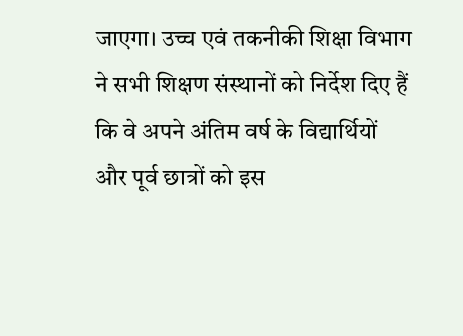जाएगा। उच्च एवं तकनीकी शिक्षा विभाग ने सभी शिक्षण संस्थानों को निर्देश दिए हैं कि वे अपने अंतिम वर्ष के विद्यार्थियों और पूर्व छात्रों को इस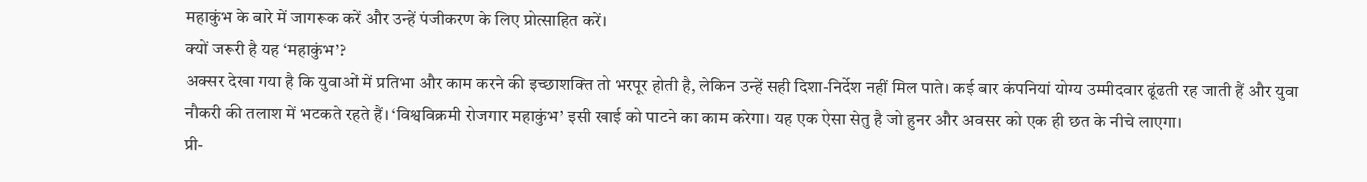महाकुंभ के बारे में जागरूक करें और उन्हें पंजीकरण के लिए प्रोत्साहित करें।
क्यों जरूरी है यह ‘महाकुंभ’?
अक्सर देखा गया है कि युवाओं में प्रतिभा और काम करने की इच्छाशक्ति तो भरपूर होती है, लेकिन उन्हें सही दिशा-निर्देश नहीं मिल पाते। कई बार कंपनियां योग्य उम्मीदवार ढूंढती रह जाती हैं और युवा नौकरी की तलाश में भटकते रहते हैं। ‘विश्वविक्रमी रोजगार महाकुंभ’ इसी खाई को पाटने का काम करेगा। यह एक ऐसा सेतु है जो हुनर और अवसर को एक ही छत के नीचे लाएगा।
प्री-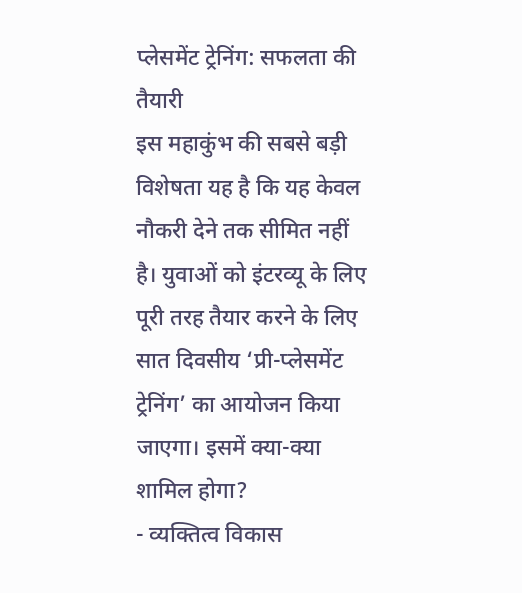प्लेसमेंट ट्रेनिंग: सफलता की तैयारी
इस महाकुंभ की सबसे बड़ी विशेषता यह है कि यह केवल नौकरी देने तक सीमित नहीं है। युवाओं को इंटरव्यू के लिए पूरी तरह तैयार करने के लिए सात दिवसीय ‘प्री-प्लेसमेंट ट्रेनिंग’ का आयोजन किया जाएगा। इसमें क्या-क्या शामिल होगा?
- व्यक्तित्व विकास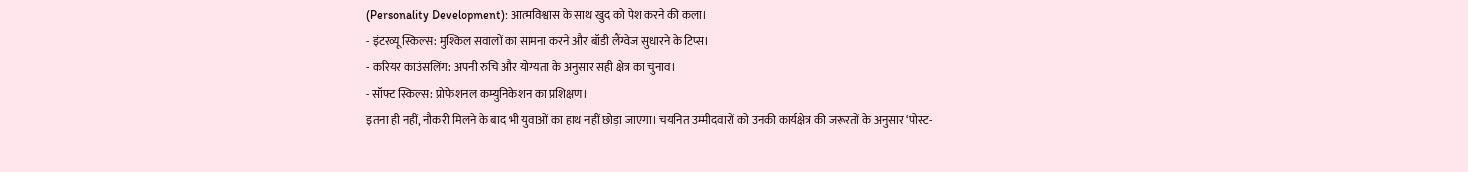(Personality Development): आत्मविश्वास के साथ खुद को पेश करने की कला।
- इंटरव्यू स्किल्स: मुश्किल सवालों का सामना करने और बॉडी लैंग्वेज सुधारने के टिप्स।
- करियर काउंसलिंग: अपनी रुचि और योग्यता के अनुसार सही क्षेत्र का चुनाव।
- सॉफ्ट स्किल्स: प्रोफेशनल कम्युनिकेशन का प्रशिक्षण।
इतना ही नहीं, नौकरी मिलने के बाद भी युवाओं का हाथ नहीं छोड़ा जाएगा। चयनित उम्मीदवारों को उनकी कार्यक्षेत्र की जरूरतों के अनुसार ‘पोस्ट-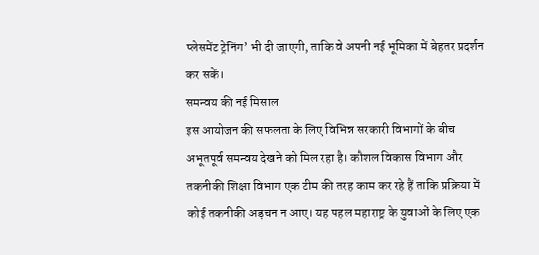प्लेसमेंट ट्रेनिंग’ भी दी जाएगी, ताकि वे अपनी नई भूमिका में बेहतर प्रदर्शन कर सकें।
समन्वय की नई मिसाल
इस आयोजन की सफलता के लिए विभिन्न सरकारी विभागों के बीच अभूतपूर्व समन्वय देखने को मिल रहा है। कौशल विकास विभाग और तकनीकी शिक्षा विभाग एक टीम की तरह काम कर रहे हैं ताकि प्रक्रिया में कोई तकनीकी अड़चन न आए। यह पहल महाराष्ट्र के युवाओं के लिए एक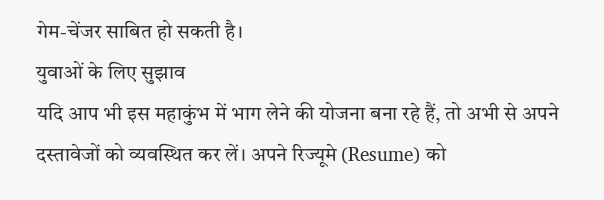गेम-चेंजर साबित हो सकती है।
युवाओं के लिए सुझाव
यदि आप भी इस महाकुंभ में भाग लेने की योजना बना रहे हैं, तो अभी से अपने दस्तावेजों को व्यवस्थित कर लें। अपने रिज्यूमे (Resume) को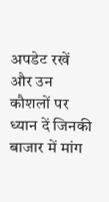अपडेट रखें और उन कौशलों पर ध्यान दें जिनकी बाजार में मांग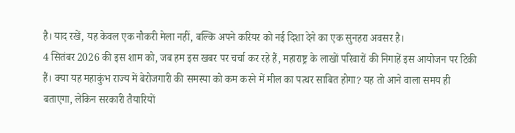है। याद रखें, यह केवल एक नौकरी मेला नहीं, बल्कि अपने करियर को नई दिशा देने का एक सुनहरा अवसर है।
4 सितंबर 2026 की इस शाम को, जब हम इस खबर पर चर्चा कर रहे हैं, महाराष्ट्र के लाखों परिवारों की निगाहें इस आयोजन पर टिकी हैं। क्या यह महाकुंभ राज्य में बेरोजगारी की समस्या को कम करने में मील का पत्थर साबित होगा? यह तो आने वाला समय ही बताएगा, लेकिन सरकारी तैयारियों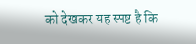को देखकर यह स्पष्ट है कि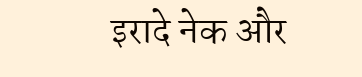इरादे नेक और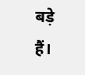बड़े हैं।